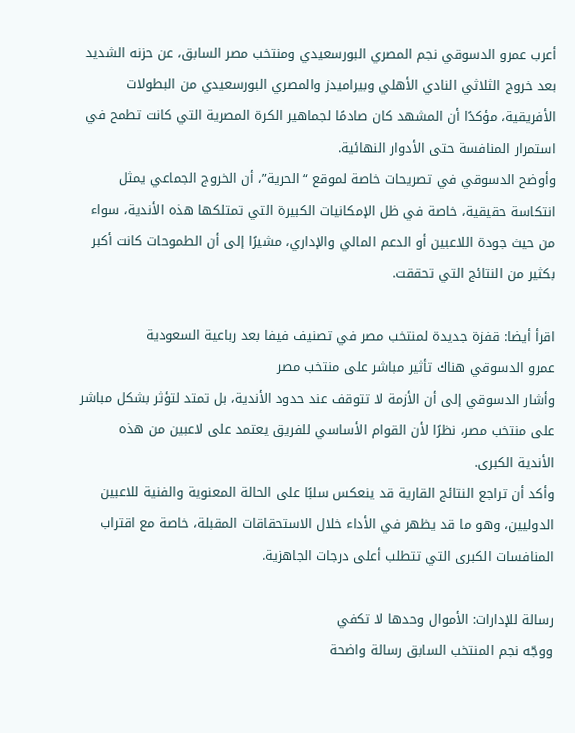أعرب عمرو الدسوقي نجم المصري البورسعيدي ومنتخب مصر السابق، عن حزنه الشديد بعد خروج الثلاثي النادي الأهلي وبيراميدز والمصري البورسعيدي من البطولات الأفريقية، مؤكدًا أن المشهد كان صادمًا لجماهير الكرة المصرية التي كانت تطمح في استمرار المنافسة حتى الأدوار النهائية.
وأوضح الدسوقي في تصريحات خاصة لموقع “الحرية”، أن الخروج الجماعي يمثل انتكاسة حقيقية، خاصة في ظل الإمكانيات الكبيرة التي تمتلكها هذه الأندية، سواء من حيث جودة اللاعبين أو الدعم المالي والإداري، مشيرًا إلى أن الطموحات كانت أكبر بكثير من النتائج التي تحققت.

اقرأ أيضا: قفزة جديدة لمنتخب مصر في تصنيف فيفا بعد رباعية السعودية
عمرو الدسوقي هناك تأثير مباشر على منتخب مصر
وأشار الدسوقي إلى أن الأزمة لا تتوقف عند حدود الأندية، بل تمتد لتؤثر بشكل مباشر على منتخب مصر، نظرًا لأن القوام الأساسي للفريق يعتمد على لاعبين من هذه الأندية الكبرى.
وأكد أن تراجع النتائج القارية قد ينعكس سلبًا على الحالة المعنوية والفنية للاعبين الدوليين، وهو ما قد يظهر في الأداء خلال الاستحقاقات المقبلة، خاصة مع اقتراب المنافسات الكبرى التي تتطلب أعلى درجات الجاهزية.

رسالة للإدارات: الأموال وحدها لا تكفي
ووجّه نجم المنتخب السابق رسالة واضحة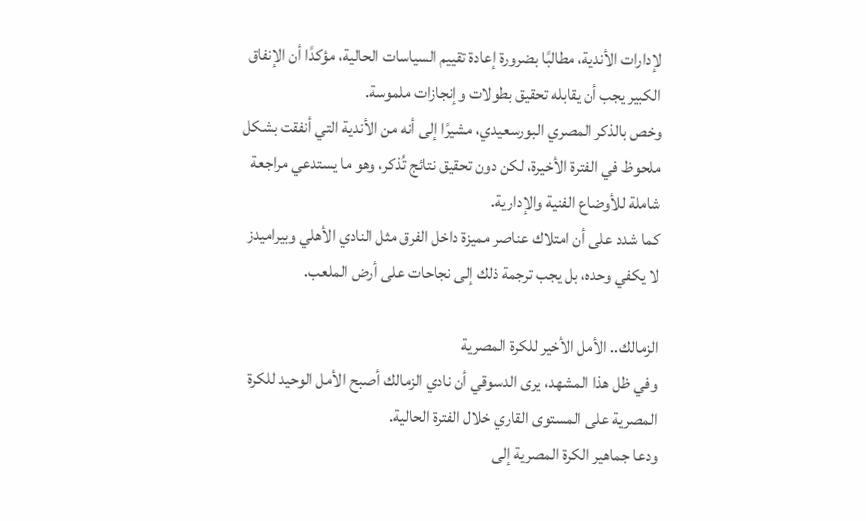لإدارات الأندية، مطالبًا بضرورة إعادة تقييم السياسات الحالية، مؤكدًا أن الإنفاق الكبير يجب أن يقابله تحقيق بطولات وإنجازات ملموسة.
وخص بالذكر المصري البورسعيدي، مشيرًا إلى أنه من الأندية التي أنفقت بشكل ملحوظ في الفترة الأخيرة، لكن دون تحقيق نتائج تُذكر، وهو ما يستدعي مراجعة شاملة للأوضاع الفنية والإدارية.
كما شدد على أن امتلاك عناصر مميزة داخل الفرق مثل النادي الأهلي وبيراميدز لا يكفي وحده، بل يجب ترجمة ذلك إلى نجاحات على أرض الملعب.

الزمالك.. الأمل الأخير للكرة المصرية
وفي ظل هذا المشهد، يرى الدسوقي أن نادي الزمالك أصبح الأمل الوحيد للكرة المصرية على المستوى القاري خلال الفترة الحالية.
ودعا جماهير الكرة المصرية إلى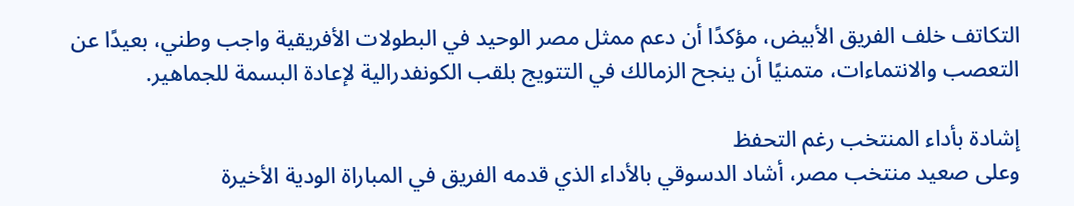التكاتف خلف الفريق الأبيض، مؤكدًا أن دعم ممثل مصر الوحيد في البطولات الأفريقية واجب وطني، بعيدًا عن التعصب والانتماءات، متمنيًا أن ينجح الزمالك في التتويج بلقب الكونفدرالية لإعادة البسمة للجماهير.

إشادة بأداء المنتخب رغم التحفظ
وعلى صعيد منتخب مصر، أشاد الدسوقي بالأداء الذي قدمه الفريق في المباراة الودية الأخيرة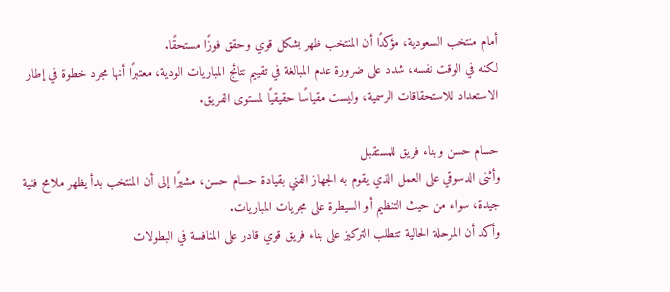أمام منتخب السعودية، مؤكدًا أن المنتخب ظهر بشكل قوي وحقق فوزًا مستحقًا.
لكنه في الوقت نفسه، شدد على ضرورة عدم المبالغة في تقييم نتائج المباريات الودية، معتبرًا أنها مجرد خطوة في إطار الاستعداد للاستحقاقات الرسمية، وليست مقياسًا حقيقيًا لمستوى الفريق.

حسام حسن وبناء فريق للمستقبل
وأثنى الدسوقي على العمل الذي يقوم به الجهاز الفني بقيادة حسام حسن، مشيرًا إلى أن المنتخب بدأ يظهر ملامح فنية جيدة، سواء من حيث التنظيم أو السيطرة على مجريات المباريات.
وأكد أن المرحلة الحالية تتطلب التركيز على بناء فريق قوي قادر على المنافسة في البطولات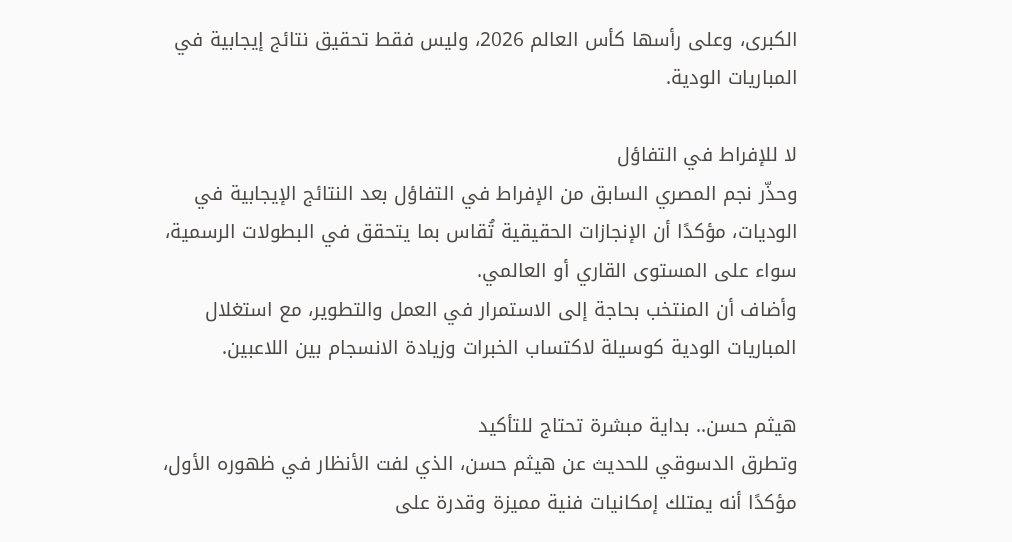الكبرى، وعلى رأسها كأس العالم 2026، وليس فقط تحقيق نتائج إيجابية في المباريات الودية.

لا للإفراط في التفاؤل
وحذّر نجم المصري السابق من الإفراط في التفاؤل بعد النتائج الإيجابية في الوديات، مؤكدًا أن الإنجازات الحقيقية تُقاس بما يتحقق في البطولات الرسمية، سواء على المستوى القاري أو العالمي.
وأضاف أن المنتخب بحاجة إلى الاستمرار في العمل والتطوير، مع استغلال المباريات الودية كوسيلة لاكتساب الخبرات وزيادة الانسجام بين اللاعبين.

هيثم حسن.. بداية مبشرة تحتاج للتأكيد
وتطرق الدسوقي للحديث عن هيثم حسن، الذي لفت الأنظار في ظهوره الأول، مؤكدًا أنه يمتلك إمكانيات فنية مميزة وقدرة على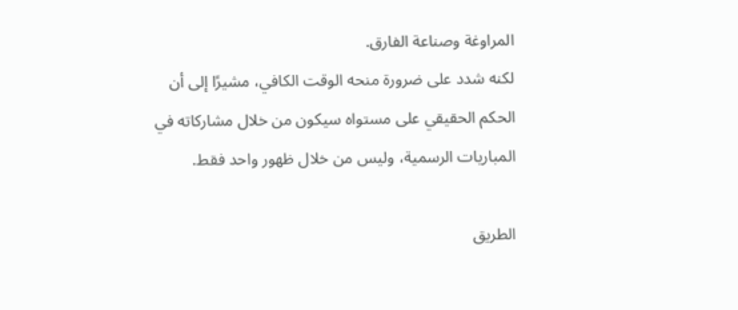المراوغة وصناعة الفارق.
لكنه شدد على ضرورة منحه الوقت الكافي، مشيرًا إلى أن الحكم الحقيقي على مستواه سيكون من خلال مشاركاته في المباريات الرسمية، وليس من خلال ظهور واحد فقط.

الطريق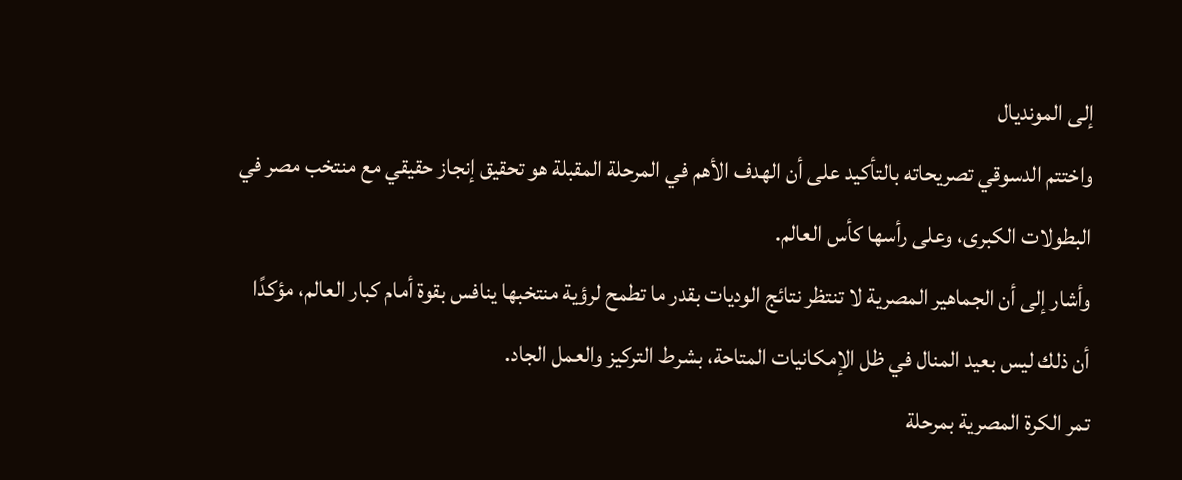إلى المونديال
واختتم الدسوقي تصريحاته بالتأكيد على أن الهدف الأهم في المرحلة المقبلة هو تحقيق إنجاز حقيقي مع منتخب مصر في البطولات الكبرى، وعلى رأسها كأس العالم.
وأشار إلى أن الجماهير المصرية لا تنتظر نتائج الوديات بقدر ما تطمح لرؤية منتخبها ينافس بقوة أمام كبار العالم، مؤكدًا أن ذلك ليس بعيد المنال في ظل الإمكانيات المتاحة، بشرط التركيز والعمل الجاد.
تمر الكرة المصرية بمرحلة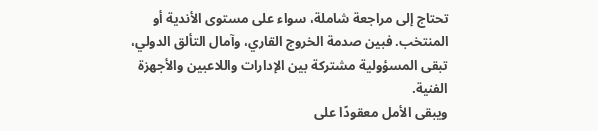تحتاج إلى مراجعة شاملة، سواء على مستوى الأندية أو المنتخب. فبين صدمة الخروج القاري، وآمال التألق الدولي، تبقى المسؤولية مشتركة بين الإدارات واللاعبين والأجهزة الفنية.
ويبقى الأمل معقودًا على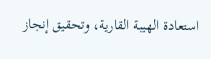استعادة الهيبة القارية، وتحقيق إنجاز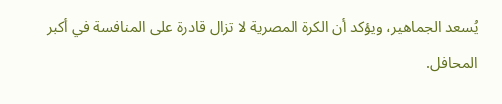يُسعد الجماهير، ويؤكد أن الكرة المصرية لا تزال قادرة على المنافسة في أكبر المحافل.